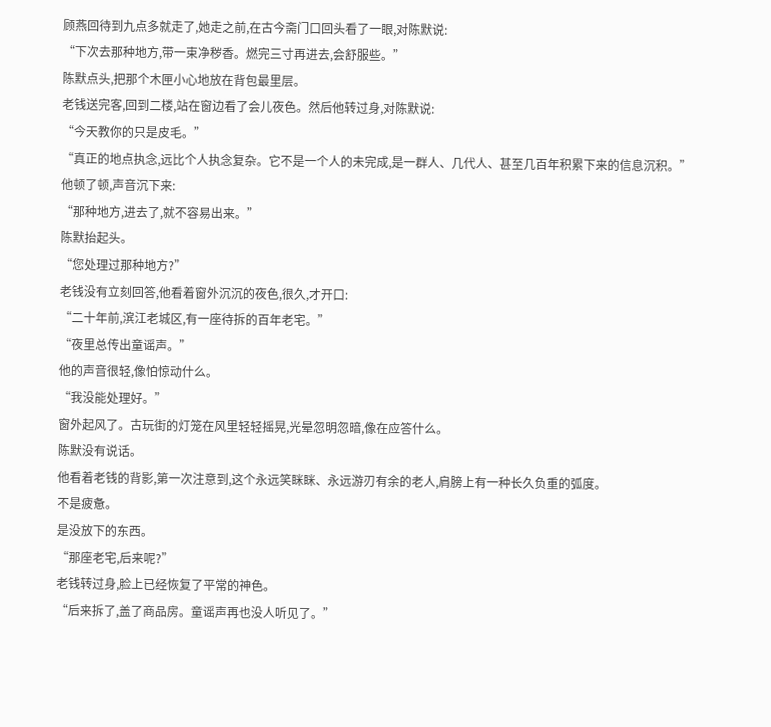顾燕回待到九点多就走了,她走之前,在古今斋门口回头看了一眼,对陈默说:
“下次去那种地方,带一束净秽香。燃完三寸再进去,会舒服些。”
陈默点头,把那个木匣小心地放在背包最里层。
老钱送完客,回到二楼,站在窗边看了会儿夜色。然后他转过身,对陈默说:
“今天教你的只是皮毛。”
“真正的地点执念,远比个人执念复杂。它不是一个人的未完成,是一群人、几代人、甚至几百年积累下来的信息沉积。”
他顿了顿,声音沉下来:
“那种地方,进去了,就不容易出来。”
陈默抬起头。
“您处理过那种地方?”
老钱没有立刻回答,他看着窗外沉沉的夜色,很久,才开口:
“二十年前,滨江老城区,有一座待拆的百年老宅。”
“夜里总传出童谣声。”
他的声音很轻,像怕惊动什么。
“我没能处理好。”
窗外起风了。古玩街的灯笼在风里轻轻摇晃,光晕忽明忽暗,像在应答什么。
陈默没有说话。
他看着老钱的背影,第一次注意到,这个永远笑眯眯、永远游刃有余的老人,肩膀上有一种长久负重的弧度。
不是疲惫。
是没放下的东西。
“那座老宅,后来呢?”
老钱转过身,脸上已经恢复了平常的神色。
“后来拆了,盖了商品房。童谣声再也没人听见了。”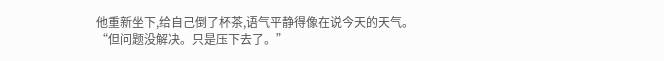他重新坐下,给自己倒了杯茶,语气平静得像在说今天的天气。
“但问题没解决。只是压下去了。”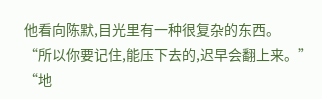他看向陈默,目光里有一种很复杂的东西。
“所以你要记住,能压下去的,迟早会翻上来。”
“地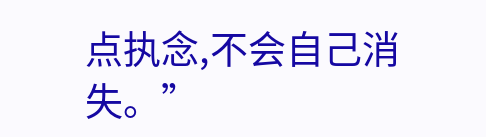点执念,不会自己消失。”